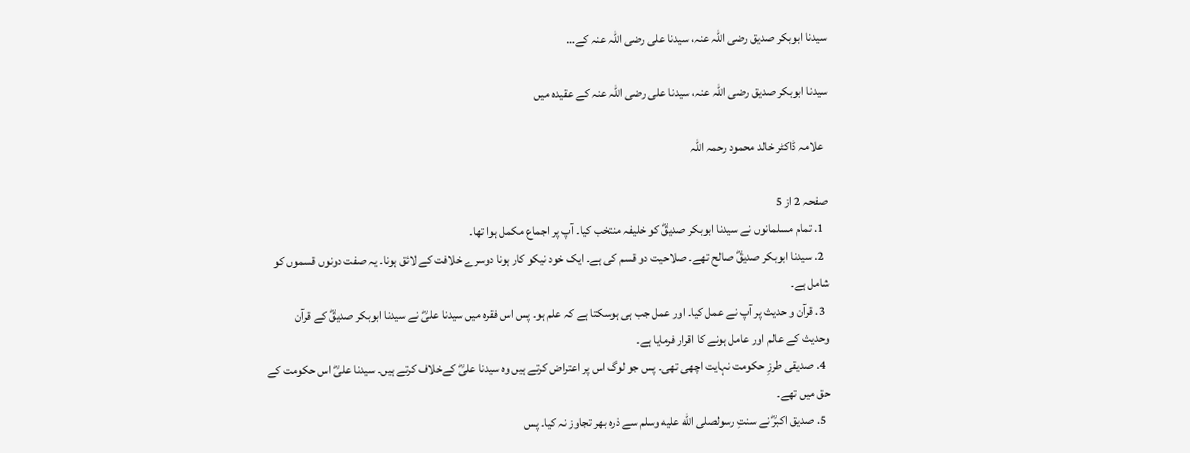سیدنا ابوبکر صدیق رضی اللہ عنہ، سیدنا علی رضی اللہ عنہ کے…

سیدنا ابوبکر صدیق رضی اللہ عنہ، سیدنا علی رضی اللہ عنہ کے عقیدہ میں

  علامہ ڈاکٹر خالد محمود رحمہ اللہ

صفحہ 2 از 5
  1. تمام مسلمانوں نے سیدنا ابوبکر صدیقؓ کو خلیفہ منتخب کیا۔ آپ پر اجماع مکمل ہوا تھا۔
  2. سیدنا ابوبکر صدیقؓ صالح تھے۔ صلاحیت دو قسم کی ہے۔ ایک خود نیکو کار ہونا دوسرے خلافت کے لائق ہونا۔ یہ صفت دونوں قسموں کو شامل ہے۔
  3. قرآن و حدیث پر آپ نے عمل کیا۔ اور عمل جب ہی ہوسکتا ہے کہ علم ہو۔ پس اس فقرہ میں سیدنا علیؓ نے سیدنا ابوبکر صدیقؓ کے قرآن وحدیث کے عالم اور عامل ہونے کا اقرار فرمایا ہے۔
  4. صدیقی طرزِ حکومت نہایت اچھی تھی۔ پس جو لوگ اس پر اعتراض کرتے ہیں وہ سیدنا علیؓ کےخلاف کرتے ہیں۔ سیدنا علیؓ اس حکومت کے حق میں تھے۔
  5. صدیق اکبرؓ نے سنتِ رسولصلى الله عليه وسلم سے ذرہ بھر تجاوز نہ کیا۔ پس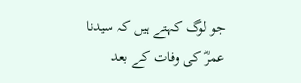جو لوگ کہتے ہیں کہ سیدنا عمرؓ کی وفات کے بعد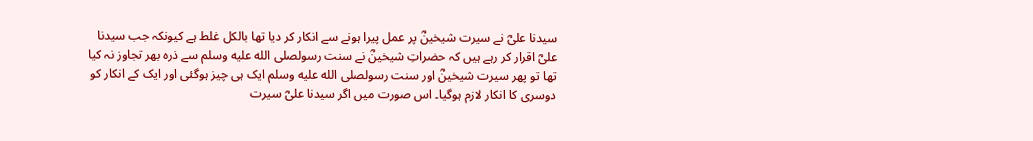سیدنا علیؓ نے سیرت شیخینؓ پر عمل پیرا ہونے سے انکار کر دیا تھا بالکل غلط ہے کیونکہ جب سیدنا علیؓ اقرار کر رہے ہیں کہ حضراتِ شیخینؓ نے سنت رسولصلى الله عليه وسلم سے ذرہ بھر تجاوز نہ کیا تھا تو پھر سیرت شیخینؓ اور سنت رسولصلى الله عليه وسلم ایک ہی چیز ہوگئی اور ایک کے انکار کو دوسری کا انکار لازم ہوگیا۔ اس صورت میں اگر سیدنا علیؓ سیرت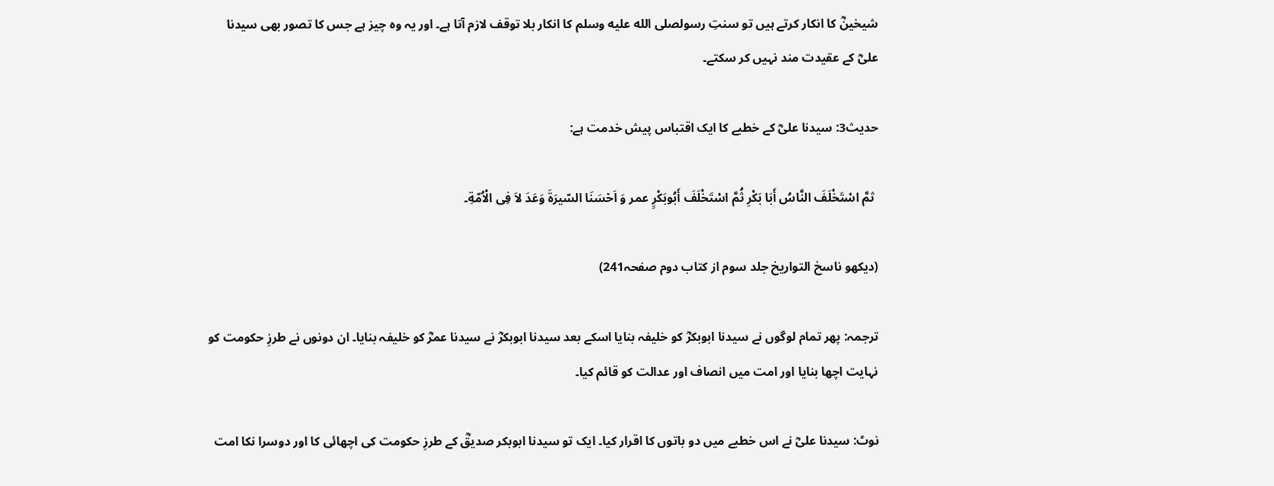شیخینؓ کا انکار کرتے ہیں تو سنتِ رسولصلى الله عليه وسلم کا انکار بلا توقف لازم آتا ہے۔ اور یہ وہ چیز ہے جس کا تصور بھی سیدنا علیؓ کے عقیدت مند نہیں کر سکتے۔

حدیث3: سیدنا علیؓ کے خطبے کا ایک اقتباس پیش خدمت ہے:

 ثمَّ اسْتَخْلَفَ النَّاسُ أَبَا بَكْرِ ثُمَّ اسْتَخْلَفَ أَبُوبَكْرٍ عمر وَ اَح٘سَنَا السّيرَةَ وَعَدَ لاَ فِی الْاُمّةِ۔

(دیکھو ناسخ التواریخ جلد سوم از کتاب دوم صفحہ241)

ترجمہ: پھر تمام لوگوں نے سیدنا ابوبکرؓ کو خلیفہ بنایا اسکے بعد سیدنا ابوبکرؓ نے سیدنا عمرؓ کو خلیفہ بنایا۔ ان دونوں نے طرزِ حکومت کو نہایت اچھا بنایا اور امت میں انصاف اور عدالت کو قائم کیا۔

نوٹ: سیدنا علیؓ نے اس خطبے میں دو باتوں کا اقرار کیا۔ ایک تو سیدنا ابوبکر صدیقؓ کے طرزِ حکومت کی اچھائی کا اور دوسرا نکا امت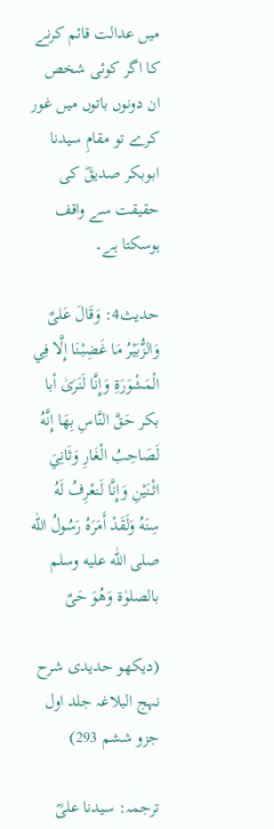میں عدالت قائم کرنے کا اگر کوئی شخص ان دونوں باتوں میں غور کرے تو مقامِ سیدنا ابوبکر صدیقؓ کی حقیقت سے واقف ہوسکتا ہے۔

حديث4: وَقَالَ عَلىٌ وَالزُّبَيْرُ مَا غَضِبْنَا إِلَّا فِي الْمَشْوَرَةِ وَإِنَّا لَنَرَىٰ أبا بكر حَقَّ النَّاسِ بِهَا إِنَّهُ لَصَاحِبُ الْغَارِ وَثَانِيَ اثْنَيْنِ وَإِنَّا لَنعْرِفُ لَهُ سِنَهُ وَلَقَدْ أَمَرَهُ رَسُولُ اللّٰه صلى اللّٰه عليه وسلم بالصلوٰة وَهُوَ حَىٌ

(دیکھو حدیدی شرح نہج البلاغہ جلد اول جزو ششم 293)

ترجمہ: سیدنا علیؓ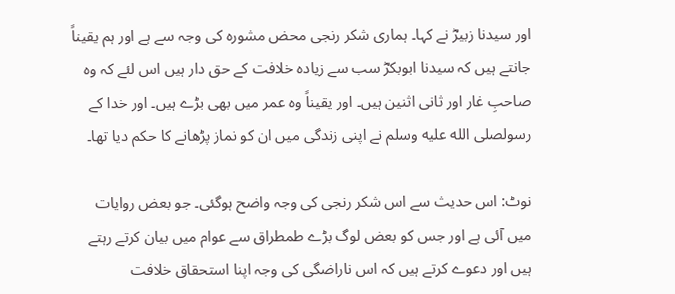اور سیدنا زبیرؓ نے کہا۔ ہماری شکر رنجی محض مشورہ کی وجہ سے ہے اور ہم یقیناً جانتے ہیں کہ سیدنا ابوبکرؓ سب سے زیادہ خلافت کے حق دار ہیں اس لئے کہ وہ صاحبِ غار اور ثانی اثنین ہیں۔ اور یقیناً وہ عمر میں بھی بڑے ہیں۔ اور خدا کے رسولصلى الله عليه وسلم نے اپنی زندگی میں ان کو نماز پڑھانے کا حکم دیا تھا۔

نوٹ: اس حدیث سے اس شکر رنجی کی وجہ واضح ہوگئی۔ جو بعض روایات میں آئی ہے اور جس کو بعض لوگ بڑے طمطراق سے عوام میں بیان کرتے رہتے ہیں اور دعوے کرتے ہیں کہ اس ناراضگی کی وجہ اپنا استحقاق خلافت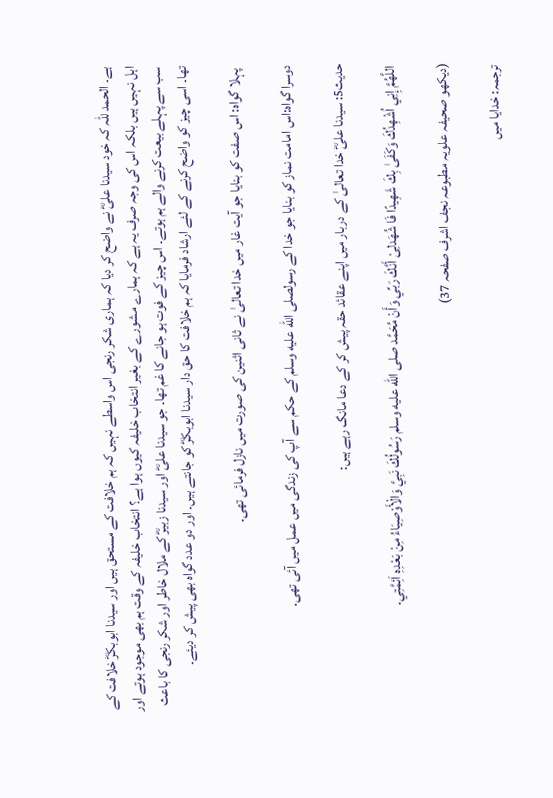ہے۔ الحمد للّٰہ کہ خود سیدنا علیؓ نے واضح کر دیا کہ ہماری شکر رنجی اس واسطے نہیں کہ ہم خلافت کے مستحق ہیں اور سیدنا ابوبکرؓ خلافت کے اہل نہیں ہیں بلکہ اس کی وجہ صرف یہ ہے کہ ہمارے مشورے کے بغیر انتخاب خلیفہ کیوں ہوا ہے؟ انتخاب خلیفہ کے وقت ہم بھی موجود ہوتے اور سب سے پہلے بیعت کرنے والے ہم ہوتے۔ اس چیز کے فوت ہو جانے کا غم تھا۔ جو سیدنا علیؓ اور سیدنا زبیرؓ کے ملال خاطر اور شکر رنجی کا باعث تھا۔ اسی چیز کو واضح کرنے کے لئے ارشاد فرمایا کہ ہم خلافت کا حق دار سیدنا ابوبکرؓ کو جانتے ہیں۔ اور دو عدد گواہ بھی پیش کر دیئے۔

 پہلا گواہ: اس صفت کو بنایا جو آیت غار میں خدا تعالیٰ نے ثانی اثنین کی صورت میں نازل فرمائی تھی۔

دوسرا گواہ:اس امامت نماز کو بنایا جو خدا کے رسولصلى الله عليه وسلم کے حکم سے آپ کی زندگی میں عمل میں آئی تھی۔

حدیث5: سیدنا علیؓ خدا تعالیٰ کے دربار میں اپنے عقائد حقہ پیش کر کے دعا مانگ رہے ہیں:

 اللَّهُمَّ إِنِي اُشْهِدُكَ وَكَفَىٰ بِكَ شَهِيدًا فَا شُهَدلِیْ أَنَّكَ رَبِّي وَأَنْ مُحَمَّد صلى اللّٰه عليه وسلم رَسُولُكَ نَبِيَّ وَالْأَوْصِيَاءُ مِنْ بَعْدِهِ اَںِٔمَّتِي۔

(دیکھو صحیفہ علویہ مطبوعہ نجف اشرف صفحہ 37)

 ترجمہ: خدایا میں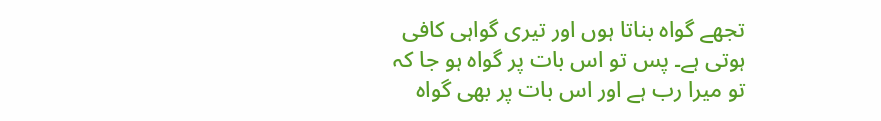تجھے گواہ بناتا ہوں اور تیری گواہی کافی ہوتی ہے۔ پس تو اس بات پر گواہ ہو جا کہ تو میرا رب ہے اور اس بات پر بھی گواہ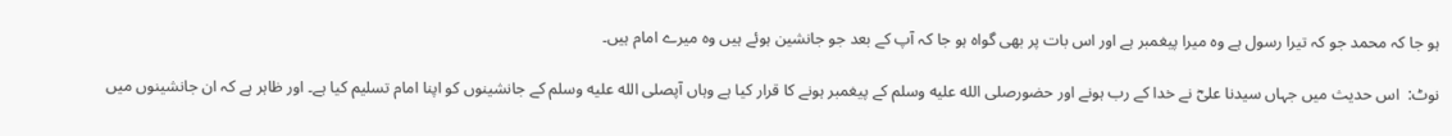ہو جا کہ محمد جو کہ تیرا رسول ہے وہ میرا پیغمبر ہے اور اس بات پر بھی گواہ ہو جا کہ آپ کے بعد جو جانشین ہوئے ہیں وہ میرے امام ہیں۔

نوٹ:  اس حدیث میں جہاں سیدنا علیؓ نے خدا کے رب ہونے اور حضورصلى الله عليه وسلم کے پیغمبر ہونے کا قرار کیا ہے وہاں آپصلى الله عليه وسلم کے جانشینوں کو اپنا امام تسلیم کیا ہے۔ اور ظاہر ہے کہ ان جانشینوں میں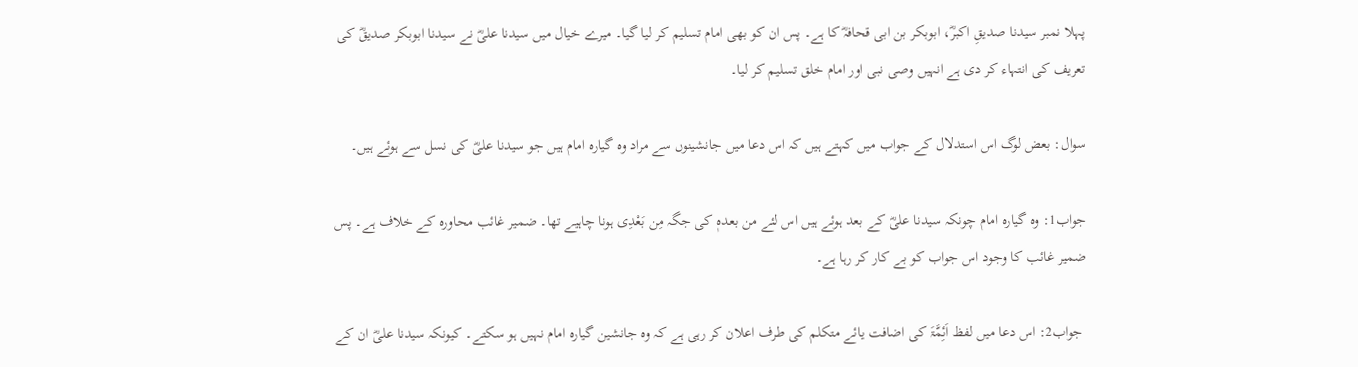پہلا نمبر سیدنا صدیقِ اکبرؓ، ابوبکر بن ابی قحافہؓ کا ہے۔ پس ان کو بھی امام تسلیم کر لیا گیا۔ میرے خیال میں سیدنا علیؓ نے سیدنا ابوبکر صدیقؓ کی تعریف کی انتہاء کر دی ہے انہیں وصی نبی اور امام خلق تسلیم کر لیا۔

سوال: بعض لوگ اس استدلال کے جواب میں کہتے ہیں کہ اس دعا میں جانشینوں سے مراد وہ گیارہ امام ہیں جو سیدنا علیؓ کی نسل سے ہوئے ہیں۔

جواب1: وہ گیارہ امام چونکہ سیدنا علیؓ کے بعد ہوئے ہیں اس لئے من بعدہٖ کی جگہ مِن بَعْدِی ہونا چاہیے تھا۔ ضمیر غائب محاورہ کے خلاف ہے۔ پس ضمیر غائب کا وجود اس جواب کو بے کار کر رہا ہے۔

 جواب2: اس دعا میں لفظ اَںِٔمَّۃَ کی اضافت یائے متکلم کی طرف اعلان کر رہی ہے کہ وه جانشین گیارہ امام نہیں ہو سکتے۔ کیونکہ سیدنا علیؓ ان کے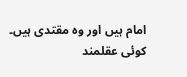امام ہیں اور وہ مقتدی ہیں۔ کوئی عقلمند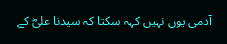آدمی یوں نہیں کہہ سکتا کہ سیدنا علیؓ کے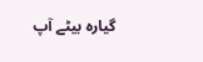گیارہ بیٹے آپ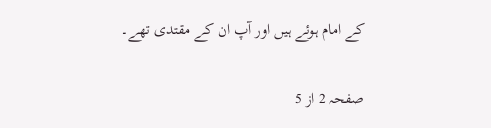کے امام ہوئے ہیں اور آپ ان کے مقتدی تھے۔

صفحہ 2 از 5